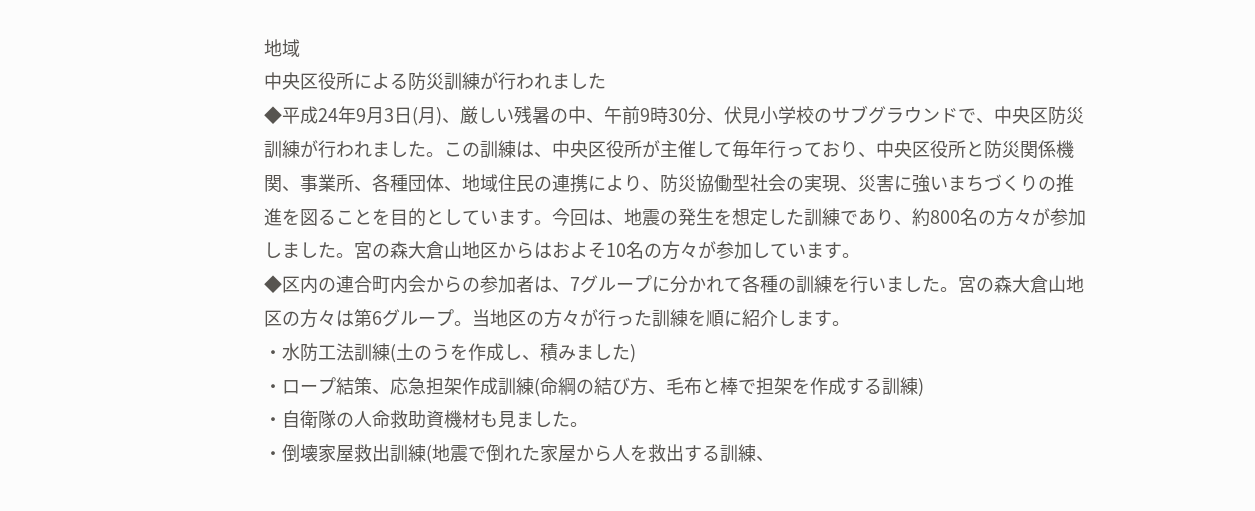地域
中央区役所による防災訓練が行われました
◆平成24年9月3日(月)、厳しい残暑の中、午前9時30分、伏見小学校のサブグラウンドで、中央区防災訓練が行われました。この訓練は、中央区役所が主催して毎年行っており、中央区役所と防災関係機関、事業所、各種団体、地域住民の連携により、防災協働型社会の実現、災害に強いまちづくりの推進を図ることを目的としています。今回は、地震の発生を想定した訓練であり、約800名の方々が参加しました。宮の森大倉山地区からはおよそ10名の方々が参加しています。
◆区内の連合町内会からの参加者は、7グループに分かれて各種の訓練を行いました。宮の森大倉山地区の方々は第6グループ。当地区の方々が行った訓練を順に紹介します。
・水防工法訓練(土のうを作成し、積みました)
・ロープ結策、応急担架作成訓練(命綱の結び方、毛布と棒で担架を作成する訓練)
・自衛隊の人命救助資機材も見ました。
・倒壊家屋救出訓練(地震で倒れた家屋から人を救出する訓練、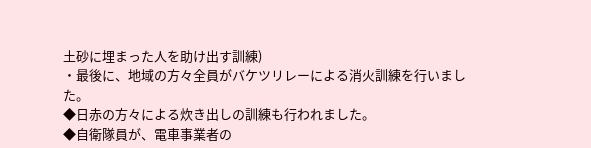土砂に埋まった人を助け出す訓練)
・最後に、地域の方々全員がバケツリレーによる消火訓練を行いました。
◆日赤の方々による炊き出しの訓練も行われました。
◆自衛隊員が、電車事業者の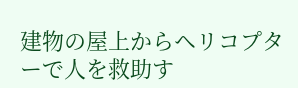建物の屋上からヘリコプターで人を救助す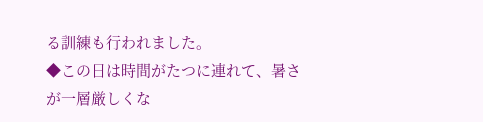る訓練も行われました。
◆この日は時間がたつに連れて、暑さが一層厳しくな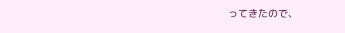ってきたので、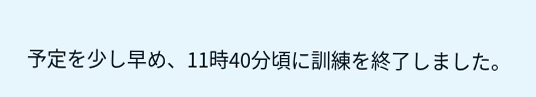予定を少し早め、11時40分頃に訓練を終了しました。